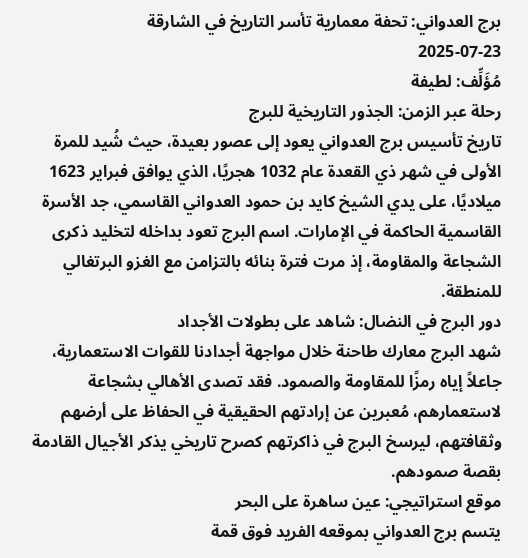برج العدواني: تحفة معمارية تأسر التاريخ في الشارقة
2025-07-23
مُؤَلِّف: لطيفة
رحلة عبر الزمن: الجذور التاريخية للبرج
تاريخ تأسيس برج العدواني يعود إلى عصور بعيدة، حيث شُيد للمرة الأولى في شهر ذي القعدة عام 1032 هجريًا، الذي يوافق فبراير 1623 ميلاديًا، على يدي الشيخ كايد بن حمود العدواني القاسمي، جد الأسرة القاسمية الحاكمة في الإمارات. اسم البرج تعود بداخله لتخليد ذكرى الشجاعة والمقاومة، إذ مرت فترة بنائه بالتزامن مع الغزو البرتغالي للمنطقة.
دور البرج في النضال: شاهد على بطولات الأجداد
شهد البرج معارك طاحنة خلال مواجهة أجدادنا للقوات الاستعمارية، جاعلاً إياه رمزًا للمقاومة والصمود. فقد تصدى الأهالي بشجاعة لاستعمارهم، مُعبرين عن إرادتهم الحقيقية في الحفاظ على أرضهم وثقافتهم، ليرسخ البرج في ذاكرتهم كصرح تاريخي يذكر الأجيال القادمة بقصة صمودهم.
موقع استراتيجي: عين ساهرة على البحر
يتسم برج العدواني بموقعه الفريد فوق قمة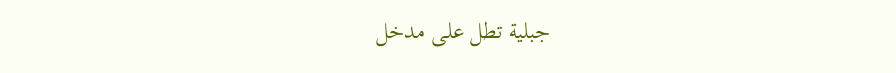جبلية تطل على مدخل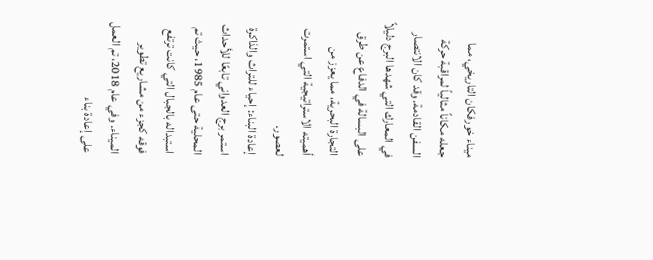ميناء خورفكان التاريخي، مما جعله مكاناً مثالياً لمراقبة حركة السفن القادمة. وقد كان الانتصار في المعارك التي شهدها البرج دليلاً على البسالة في الدفاع عن طرق التجارة البحرية، مما يعزز من أهميته الاستراتيجية التي استمرت لعصور.
إعادة البناء: إحياء للتراث والذاكرة
استمر برج العدواني تابعًا للأحداث المحلية حتى عام 1985، حيث تم استبداله بالجبال التي كانت ترتفع فوقه كجزء من مشاريع تطوير الميناء. وفي عام 2018، تم العمل على إعادة بناء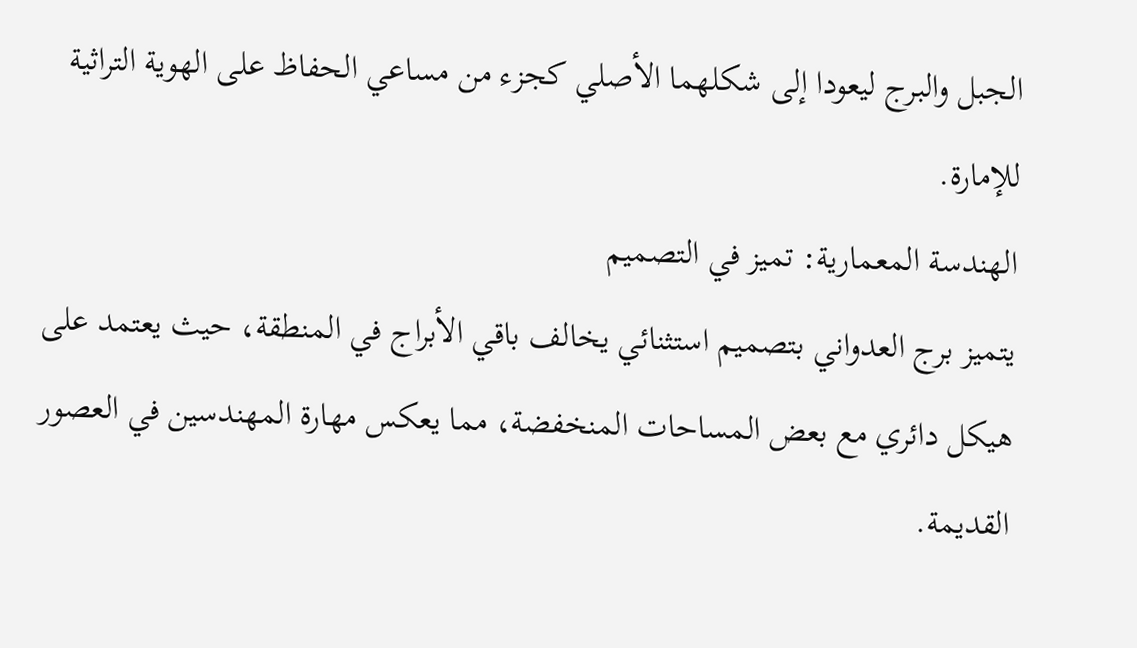الجبل والبرج ليعودا إلى شكلهما الأصلي كجزء من مساعي الحفاظ على الهوية التراثية للإمارة.
الهندسة المعمارية: تميز في التصميم
يتميز برج العدواني بتصميم استثنائي يخالف باقي الأبراج في المنطقة، حيث يعتمد على هيكل دائري مع بعض المساحات المنخفضة، مما يعكس مهارة المهندسين في العصور القديمة.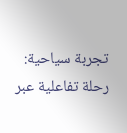تجربة سياحية: رحلة تفاعلية عبر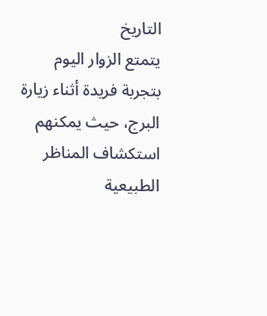التاريخ
يتمتع الزوار اليوم بتجربة فريدة أثناء زيارة البرج، حيث يمكنهم استكشاف المناظر الطبيعية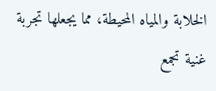الخلابة والمياه المحيطة، مما يجعلها تجربة غنية تجمع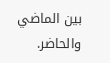بين الماضي والحاضر.